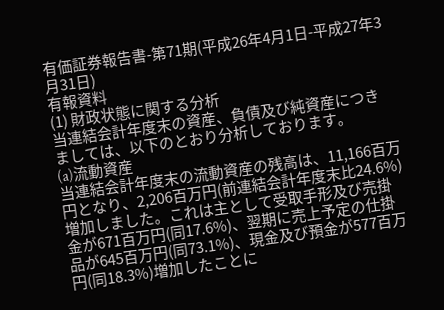有価証券報告書-第71期(平成26年4月1日-平成27年3月31日)
有報資料
(1) 財政状態に関する分析
当連結会計年度末の資産、負債及び純資産につきましては、以下のとおり分析しております。
(a)流動資産
当連結会計年度末の流動資産の残高は、11,166百万円となり、2,206百万円(前連結会計年度末比24.6%)増加しました。これは主として受取手形及び売掛金が671百万円(同17.6%)、翌期に売上予定の仕掛品が645百万円(同73.1%)、現金及び預金が577百万円(同18.3%)増加したことに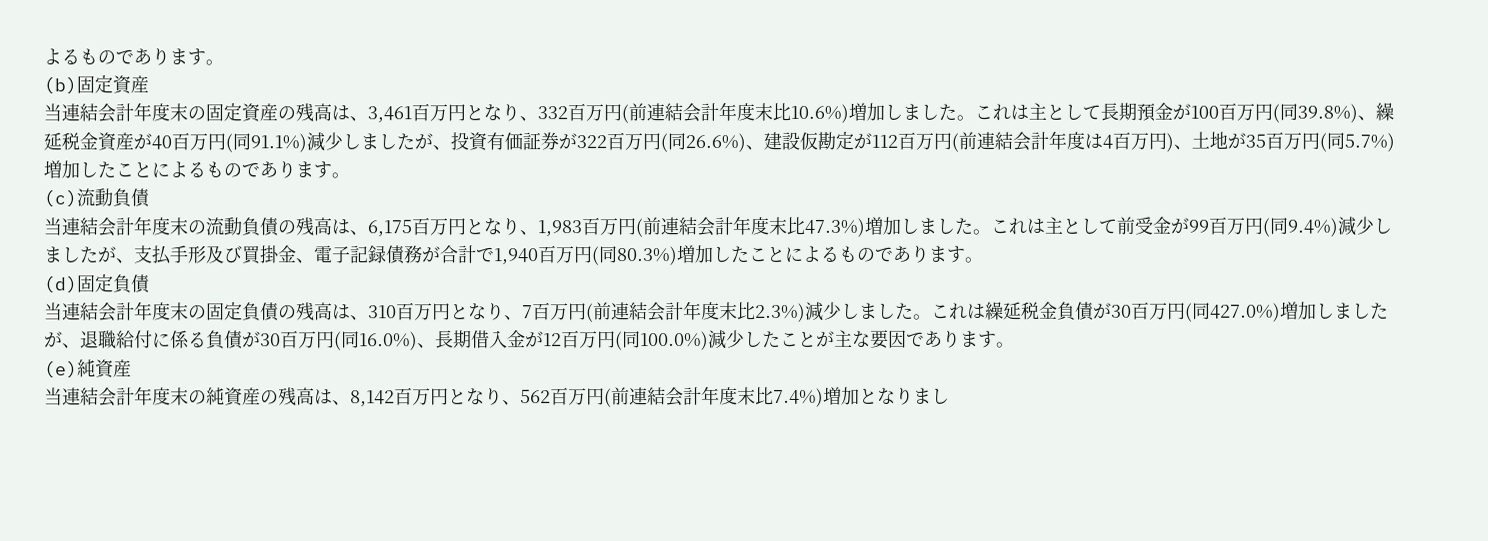よるものであります。
(b)固定資産
当連結会計年度末の固定資産の残高は、3,461百万円となり、332百万円(前連結会計年度末比10.6%)増加しました。これは主として長期預金が100百万円(同39.8%)、繰延税金資産が40百万円(同91.1%)減少しましたが、投資有価証券が322百万円(同26.6%)、建設仮勘定が112百万円(前連結会計年度は4百万円)、土地が35百万円(同5.7%)増加したことによるものであります。
(c)流動負債
当連結会計年度末の流動負債の残高は、6,175百万円となり、1,983百万円(前連結会計年度末比47.3%)増加しました。これは主として前受金が99百万円(同9.4%)減少しましたが、支払手形及び買掛金、電子記録債務が合計で1,940百万円(同80.3%)増加したことによるものであります。
(d)固定負債
当連結会計年度末の固定負債の残高は、310百万円となり、7百万円(前連結会計年度末比2.3%)減少しました。これは繰延税金負債が30百万円(同427.0%)増加しましたが、退職給付に係る負債が30百万円(同16.0%)、長期借入金が12百万円(同100.0%)減少したことが主な要因であります。
(e)純資産
当連結会計年度末の純資産の残高は、8,142百万円となり、562百万円(前連結会計年度末比7.4%)増加となりまし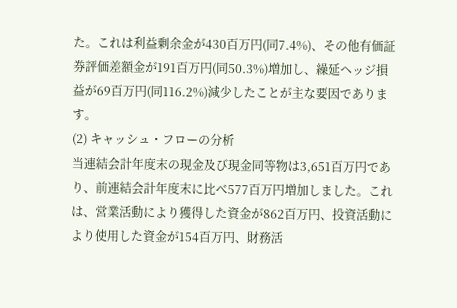た。これは利益剰余金が430百万円(同7.4%)、その他有価証券評価差額金が191百万円(同50.3%)増加し、繰延ヘッジ損益が69百万円(同116.2%)減少したことが主な要因であります。
(2) キャッシュ・フローの分析
当連結会計年度末の現金及び現金同等物は3,651百万円であり、前連結会計年度末に比べ577百万円増加しました。これは、営業活動により獲得した資金が862百万円、投資活動により使用した資金が154百万円、財務活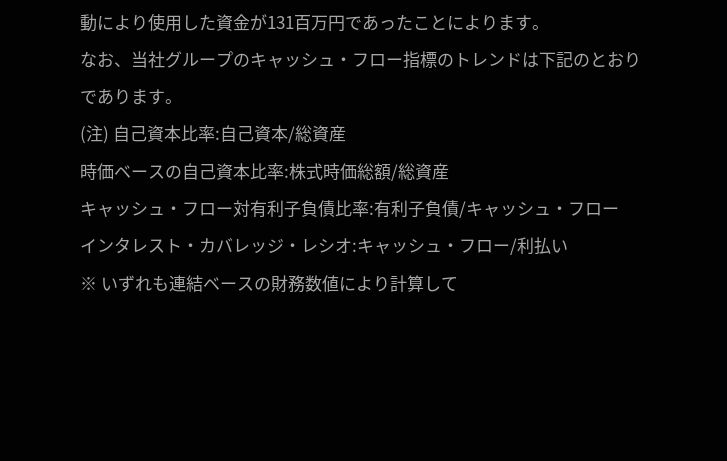動により使用した資金が131百万円であったことによります。
なお、当社グループのキャッシュ・フロー指標のトレンドは下記のとおりであります。
(注) 自己資本比率:自己資本/総資産
時価ベースの自己資本比率:株式時価総額/総資産
キャッシュ・フロー対有利子負債比率:有利子負債/キャッシュ・フロー
インタレスト・カバレッジ・レシオ:キャッシュ・フロー/利払い
※ いずれも連結ベースの財務数値により計算して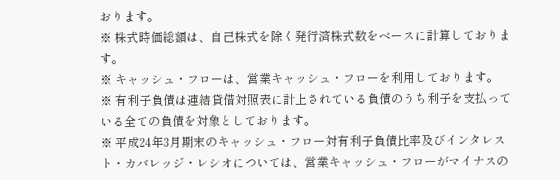おります。
※ 株式時価総額は、自己株式を除く発行済株式数をベースに計算しております。
※ キャッシュ・フローは、営業キャッシュ・フローを利用しております。
※ 有利子負債は連結貸借対照表に計上されている負債のうち利子を支払っている全ての負債を対象としております。
※ 平成24年3月期末のキャッシュ・フロー対有利子負債比率及びインタレスト・カバレッジ・レシオについては、営業キャッシュ・フローがマイナスの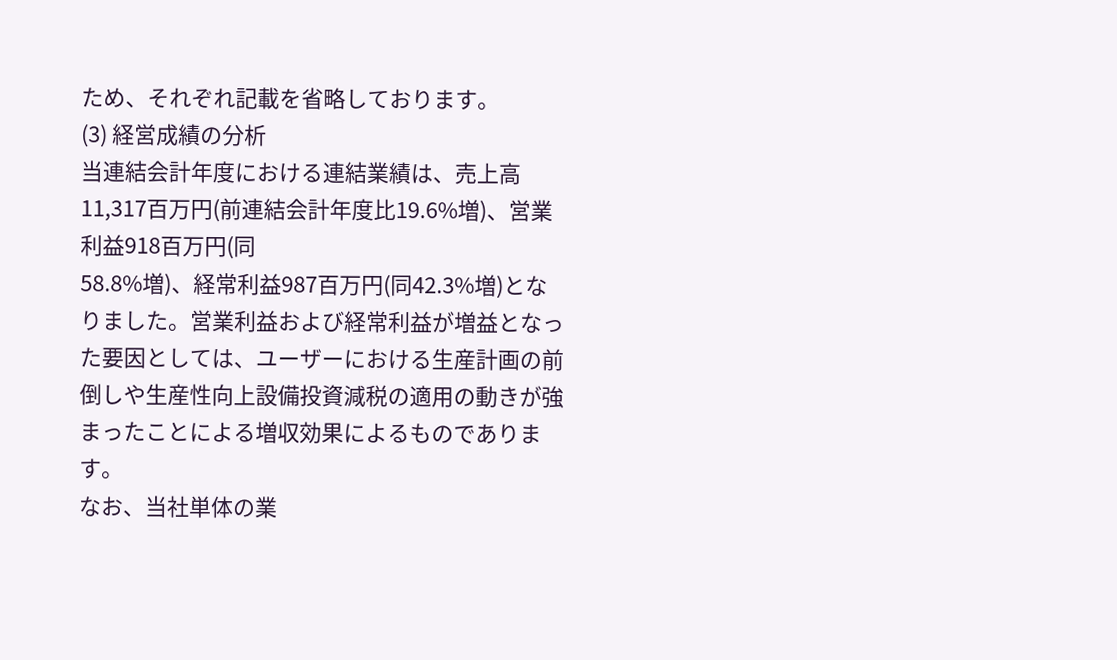ため、それぞれ記載を省略しております。
(3) 経営成績の分析
当連結会計年度における連結業績は、売上高11,317百万円(前連結会計年度比19.6%増)、営業利益918百万円(同
58.8%増)、経常利益987百万円(同42.3%増)となりました。営業利益および経常利益が増益となった要因としては、ユーザーにおける生産計画の前倒しや生産性向上設備投資減税の適用の動きが強まったことによる増収効果によるものであります。
なお、当社単体の業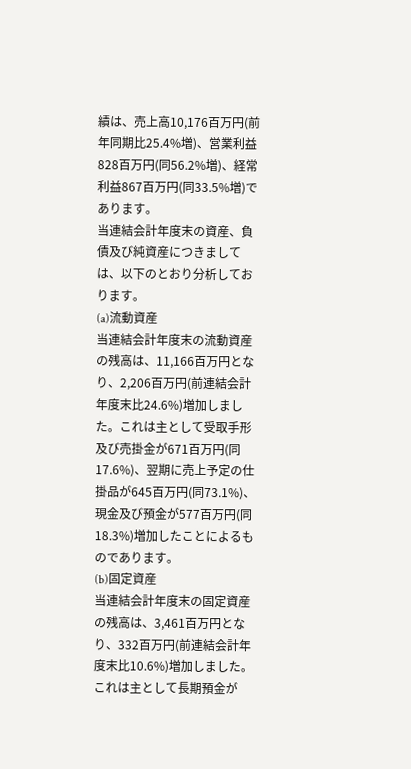績は、売上高10,176百万円(前年同期比25.4%増)、営業利益828百万円(同56.2%増)、経常利益867百万円(同33.5%増)であります。
当連結会計年度末の資産、負債及び純資産につきましては、以下のとおり分析しております。
(a)流動資産
当連結会計年度末の流動資産の残高は、11,166百万円となり、2,206百万円(前連結会計年度末比24.6%)増加しました。これは主として受取手形及び売掛金が671百万円(同17.6%)、翌期に売上予定の仕掛品が645百万円(同73.1%)、現金及び預金が577百万円(同18.3%)増加したことによるものであります。
(b)固定資産
当連結会計年度末の固定資産の残高は、3,461百万円となり、332百万円(前連結会計年度末比10.6%)増加しました。これは主として長期預金が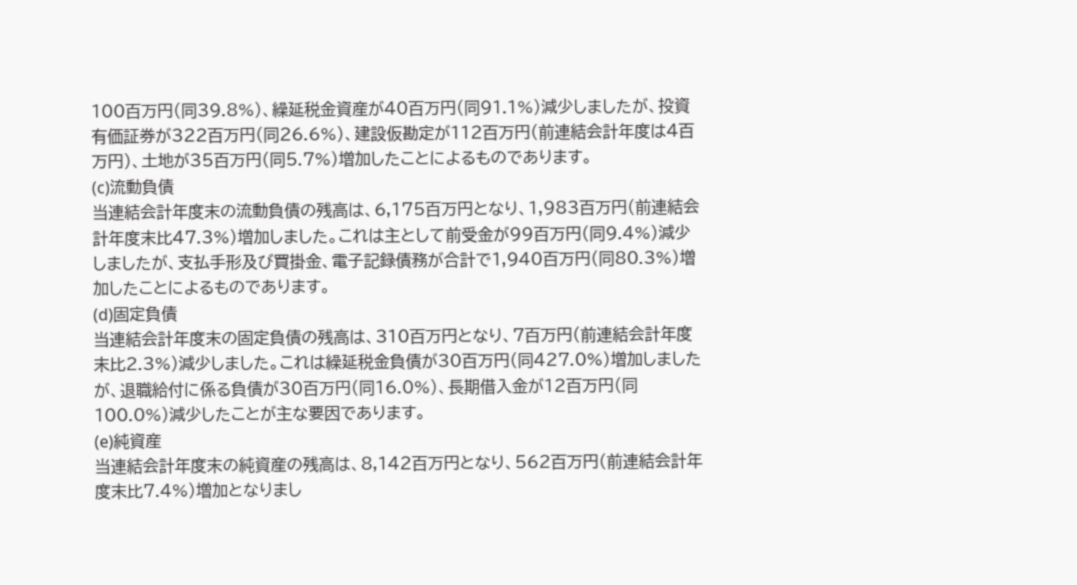100百万円(同39.8%)、繰延税金資産が40百万円(同91.1%)減少しましたが、投資有価証券が322百万円(同26.6%)、建設仮勘定が112百万円(前連結会計年度は4百万円)、土地が35百万円(同5.7%)増加したことによるものであります。
(c)流動負債
当連結会計年度末の流動負債の残高は、6,175百万円となり、1,983百万円(前連結会計年度末比47.3%)増加しました。これは主として前受金が99百万円(同9.4%)減少しましたが、支払手形及び買掛金、電子記録債務が合計で1,940百万円(同80.3%)増加したことによるものであります。
(d)固定負債
当連結会計年度末の固定負債の残高は、310百万円となり、7百万円(前連結会計年度末比2.3%)減少しました。これは繰延税金負債が30百万円(同427.0%)増加しましたが、退職給付に係る負債が30百万円(同16.0%)、長期借入金が12百万円(同100.0%)減少したことが主な要因であります。
(e)純資産
当連結会計年度末の純資産の残高は、8,142百万円となり、562百万円(前連結会計年度末比7.4%)増加となりまし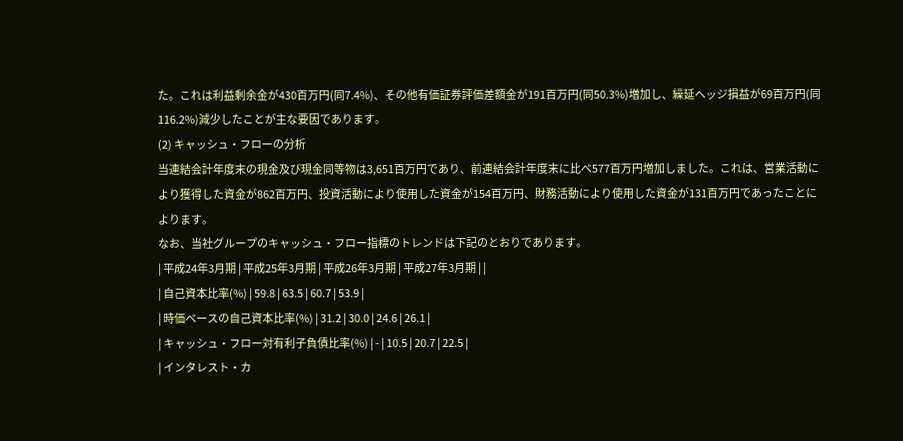た。これは利益剰余金が430百万円(同7.4%)、その他有価証券評価差額金が191百万円(同50.3%)増加し、繰延ヘッジ損益が69百万円(同116.2%)減少したことが主な要因であります。
(2) キャッシュ・フローの分析
当連結会計年度末の現金及び現金同等物は3,651百万円であり、前連結会計年度末に比べ577百万円増加しました。これは、営業活動により獲得した資金が862百万円、投資活動により使用した資金が154百万円、財務活動により使用した資金が131百万円であったことによります。
なお、当社グループのキャッシュ・フロー指標のトレンドは下記のとおりであります。
| 平成24年3月期 | 平成25年3月期 | 平成26年3月期 | 平成27年3月期 | |
| 自己資本比率(%) | 59.8 | 63.5 | 60.7 | 53.9 |
| 時価ベースの自己資本比率(%) | 31.2 | 30.0 | 24.6 | 26.1 |
| キャッシュ・フロー対有利子負債比率(%) | - | 10.5 | 20.7 | 22.5 |
| インタレスト・カ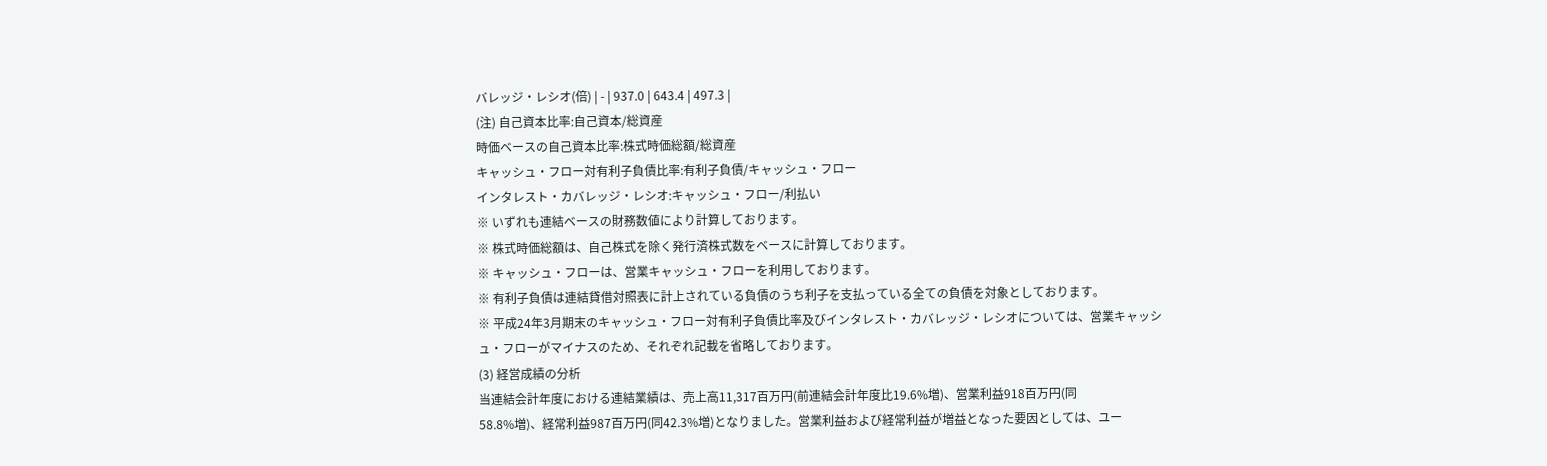バレッジ・レシオ(倍) | - | 937.0 | 643.4 | 497.3 |
(注) 自己資本比率:自己資本/総資産
時価ベースの自己資本比率:株式時価総額/総資産
キャッシュ・フロー対有利子負債比率:有利子負債/キャッシュ・フロー
インタレスト・カバレッジ・レシオ:キャッシュ・フロー/利払い
※ いずれも連結ベースの財務数値により計算しております。
※ 株式時価総額は、自己株式を除く発行済株式数をベースに計算しております。
※ キャッシュ・フローは、営業キャッシュ・フローを利用しております。
※ 有利子負債は連結貸借対照表に計上されている負債のうち利子を支払っている全ての負債を対象としております。
※ 平成24年3月期末のキャッシュ・フロー対有利子負債比率及びインタレスト・カバレッジ・レシオについては、営業キャッシュ・フローがマイナスのため、それぞれ記載を省略しております。
(3) 経営成績の分析
当連結会計年度における連結業績は、売上高11,317百万円(前連結会計年度比19.6%増)、営業利益918百万円(同
58.8%増)、経常利益987百万円(同42.3%増)となりました。営業利益および経常利益が増益となった要因としては、ユー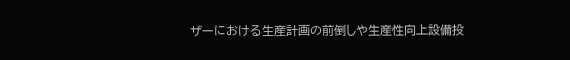ザーにおける生産計画の前倒しや生産性向上設備投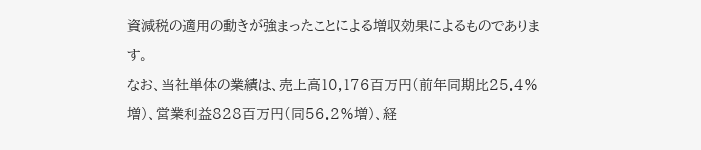資減税の適用の動きが強まったことによる増収効果によるものであります。
なお、当社単体の業績は、売上高10,176百万円(前年同期比25.4%増)、営業利益828百万円(同56.2%増)、経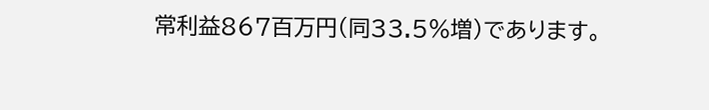常利益867百万円(同33.5%増)であります。